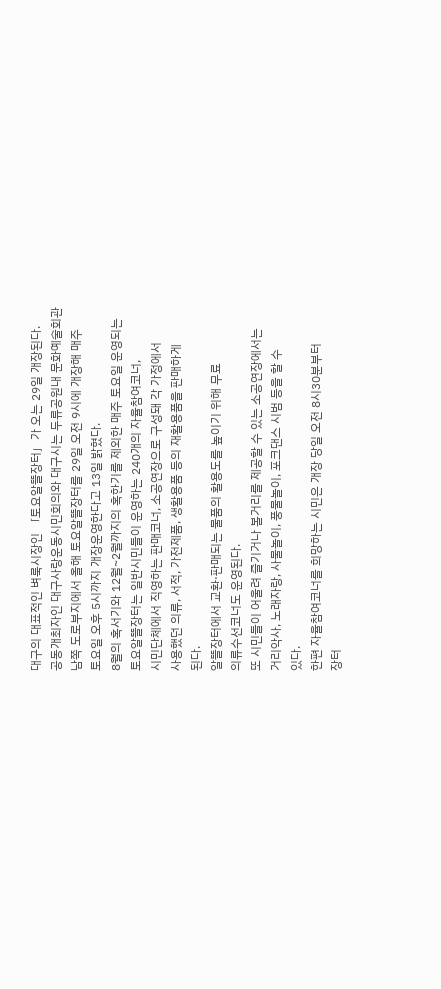대구의 대표적인 벼룩시장인 「토요알뜰장터」가 오는 29일 개장된다.
공동개최자인 대구사랑운동시민회의와 대구시는 두류공원내 문화예술회관
남쪽 도로부지에서 올해 토요알뜰장터를 29일 오전 9시에 개장해 매주
토요일 오후 5시까지 개장운영한다고 13일 밝혔다.
8월의 혹서기와 12월~2월까지의 혹한기를 제외한 매주 토요일 운영되는
토요알뜰장터는 일반시민들이 운영하는 240개의 자율참여코너,
시민단체에서 직영하는 판매코너, 소공연장으로 구성돼 각 가정에서
사용했던 의류, 서적, 가전제품, 생활용품 등의 재활용품을 판매하게
된다.
알뜰장터에서 교환·판매되는 물품의 활용도를 높이기 위해 무료
의류수선코너도 운영된다.
또 시민들이 어울려 즐기거나 볼거리를 제공할 수 있는 소공연장에서는
거리악사, 노래자랑, 사물놀이, 풍물놀이, 포크댄스 시범 등을 할 수
있다.
한편 자율참여코너를 희망하는 시민은 개장 당일 오전 8시30분부터
장터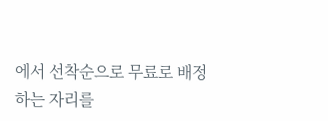에서 선착순으로 무료로 배정하는 자리를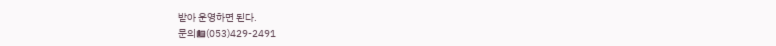받아 운영하면 된다.
문의☎(053)429-2491